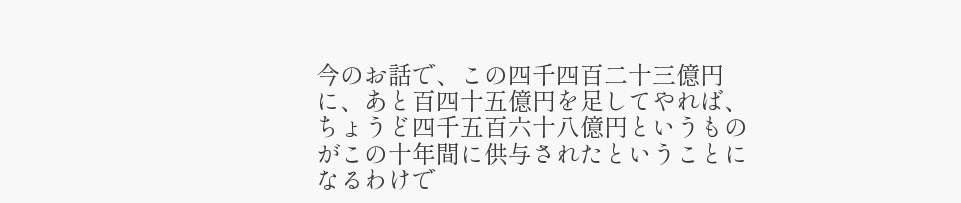今のお話で、この四千四百二十三億円に、あと百四十五億円を足してやれば、ちょうど四千五百六十八億円というものがこの十年間に供与されたということになるわけで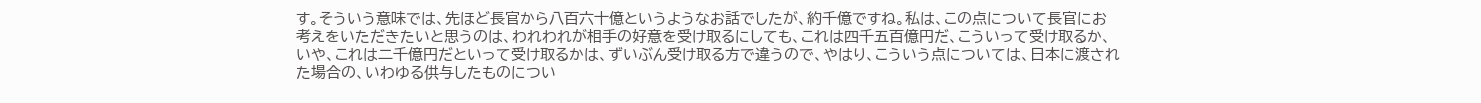す。そういう意味では、先ほど長官から八百六十億というようなお話でしたが、約千億ですね。私は、この点について長官にお考えをいただきたいと思うのは、われわれが相手の好意を受け取るにしても、これは四千五百億円だ、こういって受け取るか、いや、これは二千億円だといって受け取るかは、ずいぶん受け取る方で違うので、やはり、こういう点については、日本に渡された場合の、いわゆる供与したものについ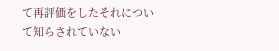て再評価をしたそれについて知らされていない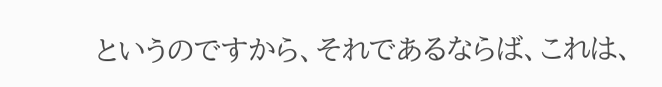というのですから、それであるならば、これは、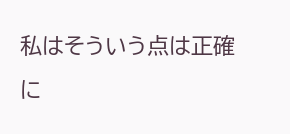私はそういう点は正確に